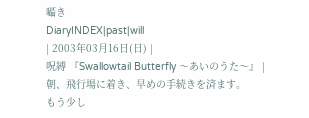囁き
DiaryINDEX|past|will
| 2003年03月16日(日) |
呪縛 『Swallowtail Butterfly 〜あいのうた〜』 |
朝、飛行場に着き、早めの手続きを済ます。
もう少し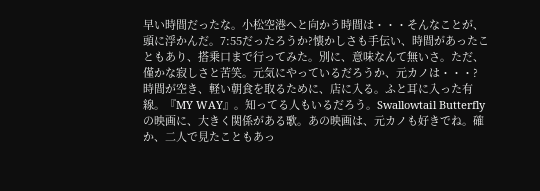早い時間だったな。小松空港へと向かう時間は・・・そんなことが、頭に浮かんだ。7:55だったろうか?懐かしさも手伝い、時間があったこともあり、搭乗口まで行ってみた。別に、意味なんて無いさ。ただ、僅かな寂しさと苦笑。元気にやっているだろうか、元カノは・・・?
時間が空き、軽い朝食を取るために、店に入る。ふと耳に入った有線。『MY WAY』。知ってる人もいるだろう。Swallowtail Butterflyの映画に、大きく関係がある歌。あの映画は、元カノも好きでね。確か、二人で見たこともあっ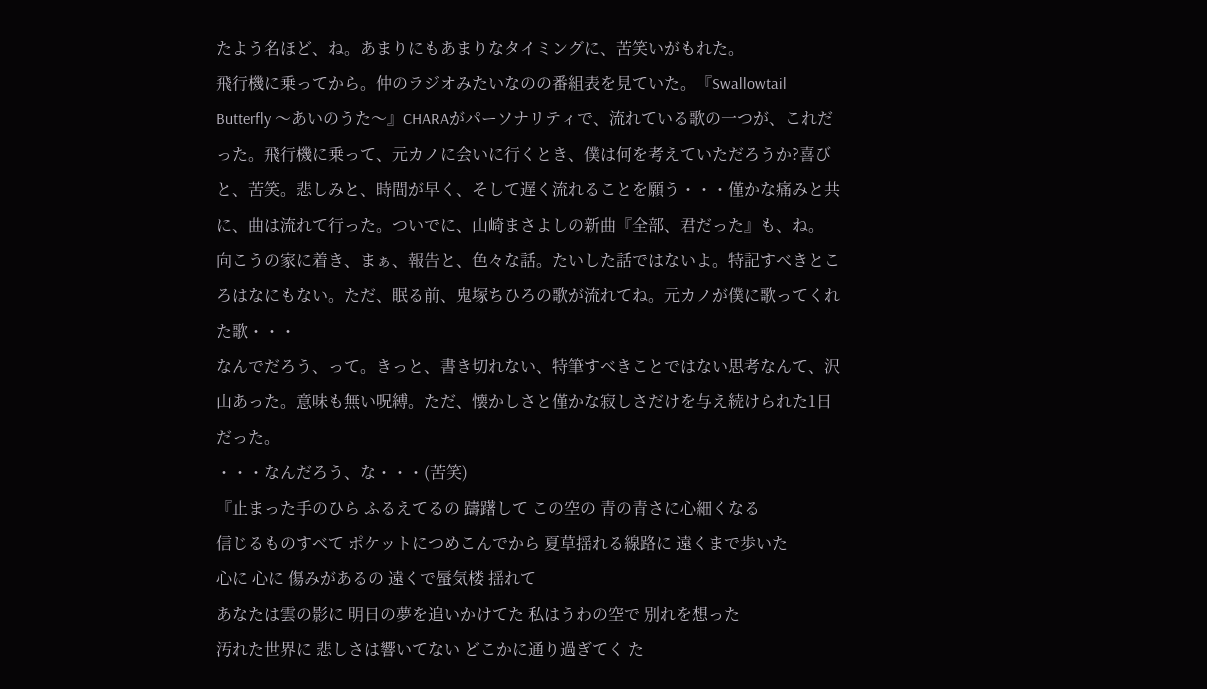たよう名ほど、ね。あまりにもあまりなタイミングに、苦笑いがもれた。
飛行機に乗ってから。仲のラジオみたいなのの番組表を見ていた。『Swallowtail Butterfly 〜あいのうた〜』CHARAがパーソナリティで、流れている歌の一つが、これだった。飛行機に乗って、元カノに会いに行くとき、僕は何を考えていただろうか?喜びと、苦笑。悲しみと、時間が早く、そして遅く流れることを願う・・・僅かな痛みと共に、曲は流れて行った。ついでに、山崎まさよしの新曲『全部、君だった』も、ね。
向こうの家に着き、まぁ、報告と、色々な話。たいした話ではないよ。特記すべきところはなにもない。ただ、眠る前、鬼塚ちひろの歌が流れてね。元カノが僕に歌ってくれた歌・・・
なんでだろう、って。きっと、書き切れない、特筆すべきことではない思考なんて、沢山あった。意味も無い呪縛。ただ、懐かしさと僅かな寂しさだけを与え続けられた1日だった。
・・・なんだろう、な・・・(苦笑)
『止まった手のひら ふるえてるの 躊躇して この空の 青の青さに心細くなる
信じるものすべて ポケットにつめこんでから 夏草揺れる線路に 遠くまで歩いた
心に 心に 傷みがあるの 遠くで蜃気楼 揺れて
あなたは雲の影に 明日の夢を追いかけてた 私はうわの空で 別れを想った
汚れた世界に 悲しさは響いてない どこかに通り過ぎてく た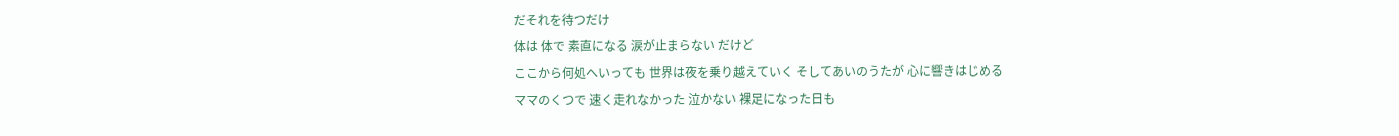だそれを待つだけ
体は 体で 素直になる 涙が止まらない だけど
ここから何処へいっても 世界は夜を乗り越えていく そしてあいのうたが 心に響きはじめる
ママのくつで 速く走れなかった 泣かない 裸足になった日も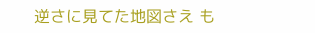逆さに見てた地図さえ も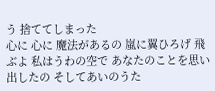う 捨ててしまった
心に 心に 魔法があるの 嵐に翼ひろげ 飛ぶよ 私はうわの空で あなたのことを思い出したの そしてあいのうた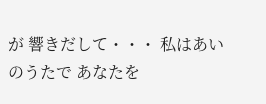が 響きだして・・・ 私はあいのうたで あなたを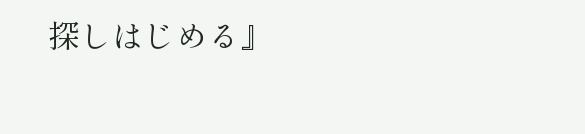探しはじめる』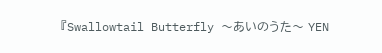『Swallowtail Butterfly 〜あいのうた〜 YEN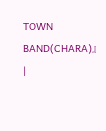TOWN BAND(CHARA)』
|